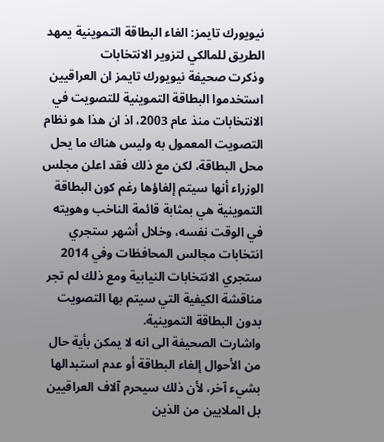نيويورك تايمز: الغاء البطاقة التموينية يمهد الطريق للمالكي لتزوير الانتخابات
وذكرت صحيفة نيويورك تايمز ان العراقيين استخدموا البطاقة التموينية للتصويت في الانتخابات منذ عام 2003، اذ ان هذا هو نظام التصويت المعمول به وليس هناك ما يحل محل البطاقة، لكن مع ذلك فقد اعلن مجلس الوزراء أنها سيتم إلغاؤها رغم كون البطاقة التموينية هي بمثابة قائمة الناخب وهويته في الوقت نفسه، وخلال أشهر ستجري انتخابات مجالس المحافظات وفي 2014 ستجري الانتخابات النيابية ومع ذلك لم تجر مناقشة الكيفية التي سيتم بها التصويت بدون البطاقة التموينية.
واشارت الصحيفة الى انه لا يمكن بأية حال من الأحوال إلغاء البطاقة أو عدم استبدالها بشيء آخر، لأن ذلك سيحرم آلاف العراقيين بل الملايين من الذين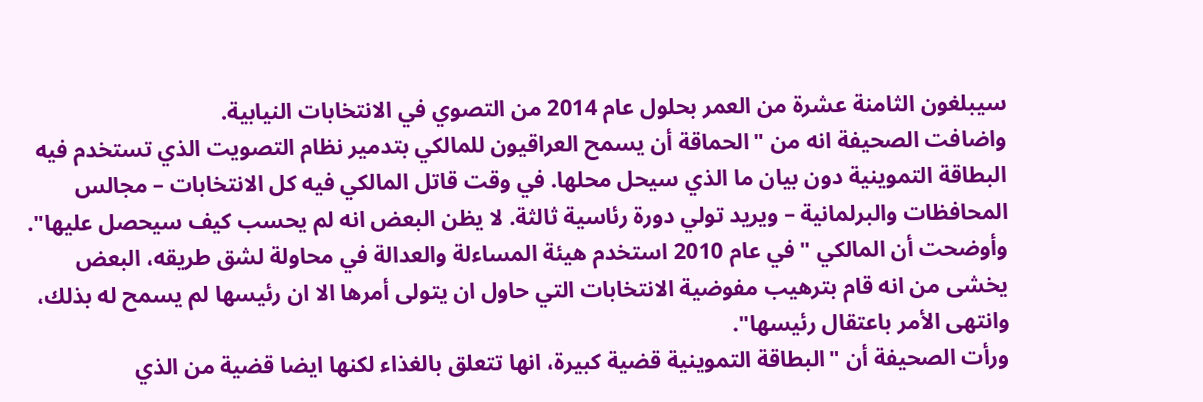سيبلغون الثامنة عشرة من العمر بحلول عام 2014 من التصوي في الانتخابات النيابية.
واضافت الصحيفة انه من "الحماقة أن يسمح العراقيون للمالكي بتدمير نظام التصويت الذي تستخدم فيه البطاقة التموينية دون بيان ما الذي سيحل محلها. في وقت قاتل المالكي فيه كل الانتخابات – مجالس المحافظات والبرلمانية – ويريد تولي دورة رئاسية ثالثة. لا يظن البعض انه لم يحسب كيف سيحصل عليها".
وأوضحت أن المالكي "في عام 2010 استخدم هيئة المساءلة والعدالة في محاولة لشق طريقه، البعض يخشى من انه قام بترهيب مفوضية الانتخابات التي حاول ان يتولى أمرها الا ان رئيسها لم يسمح له بذلك، وانتهى الأمر باعتقال رئيسها".
ورأت الصحيفة أن "البطاقة التموينية قضية كبيرة، انها تتعلق بالغذاء لكنها ايضا قضية من الذي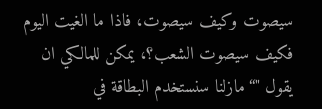سيصوت وكيف سيصوت، فاذا ما الغيت اليوم فكيف سيصوت الشعب؟، يمكن للمالكي ان يقول "“مازلنا سنستخدم البطاقة في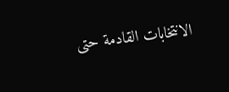الانتخابات القادمة حتى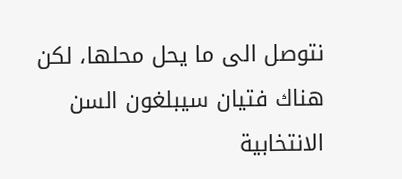نتوصل الى ما يحل محلها، لكن هناك فتيان سيبلغون السن الانتخابية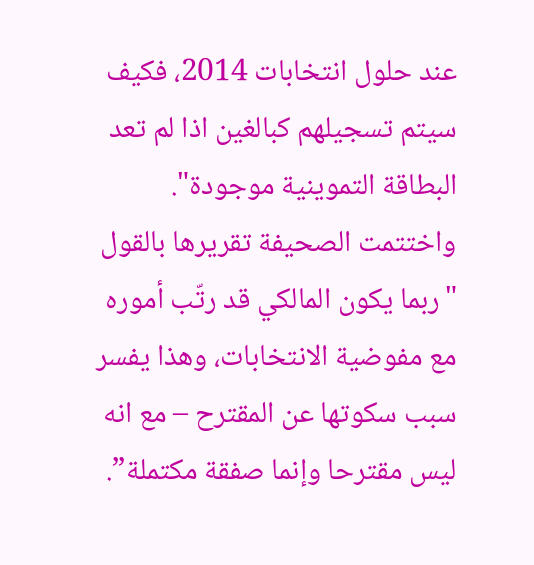عند حلول انتخابات 2014، فكيف سيتم تسجيلهم كبالغين اذا لم تعد البطاقة التموينية موجودة".
واختتمت الصحيفة تقريرها بالقول "ربما يكون المالكي قد رتّب أموره مع مفوضية الانتخابات، وهذا يفسر سبب سكوتها عن المقترح – مع انه ليس مقترحا وإنما صفقة مكتملة”.